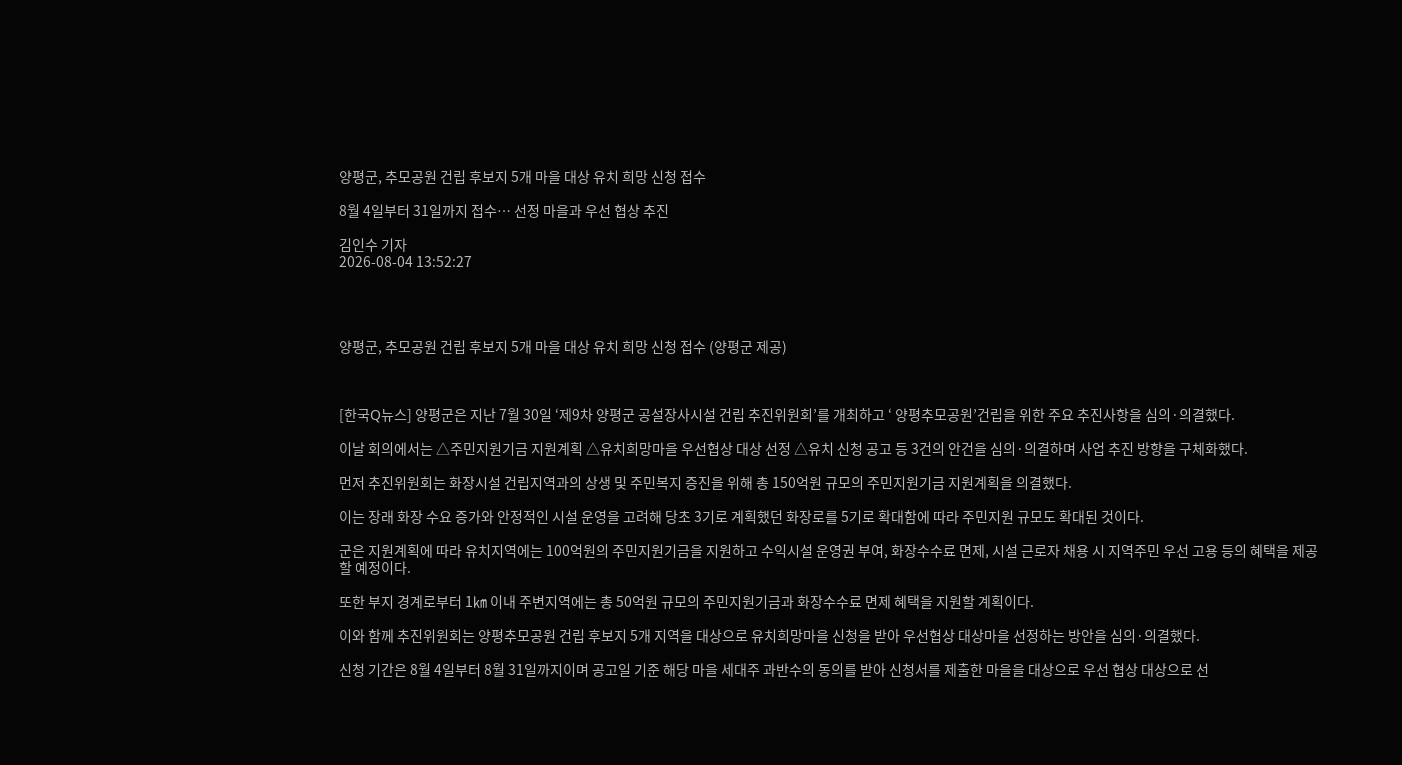양평군, 추모공원 건립 후보지 5개 마을 대상 유치 희망 신청 접수

8월 4일부터 31일까지 접수… 선정 마을과 우선 협상 추진

김인수 기자
2026-08-04 13:52:27




양평군, 추모공원 건립 후보지 5개 마을 대상 유치 희망 신청 접수 (양평군 제공)



[한국Q뉴스] 양평군은 지난 7월 30일 ‘제9차 양평군 공설장사시설 건립 추진위원회’를 개최하고 ‘ 양평추모공원’건립을 위한 주요 추진사항을 심의·의결했다.

이날 회의에서는 △주민지원기금 지원계획 △유치희망마을 우선협상 대상 선정 △유치 신청 공고 등 3건의 안건을 심의·의결하며 사업 추진 방향을 구체화했다.

먼저 추진위원회는 화장시설 건립지역과의 상생 및 주민복지 증진을 위해 총 150억원 규모의 주민지원기금 지원계획을 의결했다.

이는 장래 화장 수요 증가와 안정적인 시설 운영을 고려해 당초 3기로 계획했던 화장로를 5기로 확대함에 따라 주민지원 규모도 확대된 것이다.

군은 지원계획에 따라 유치지역에는 100억원의 주민지원기금을 지원하고 수익시설 운영권 부여, 화장수수료 면제, 시설 근로자 채용 시 지역주민 우선 고용 등의 혜택을 제공할 예정이다.

또한 부지 경계로부터 1㎞ 이내 주변지역에는 총 50억원 규모의 주민지원기금과 화장수수료 면제 혜택을 지원할 계획이다.

이와 함께 추진위원회는 양평추모공원 건립 후보지 5개 지역을 대상으로 유치희망마을 신청을 받아 우선협상 대상마을 선정하는 방안을 심의·의결했다.

신청 기간은 8월 4일부터 8월 31일까지이며 공고일 기준 해당 마을 세대주 과반수의 동의를 받아 신청서를 제출한 마을을 대상으로 우선 협상 대상으로 선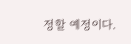정할 예정이다.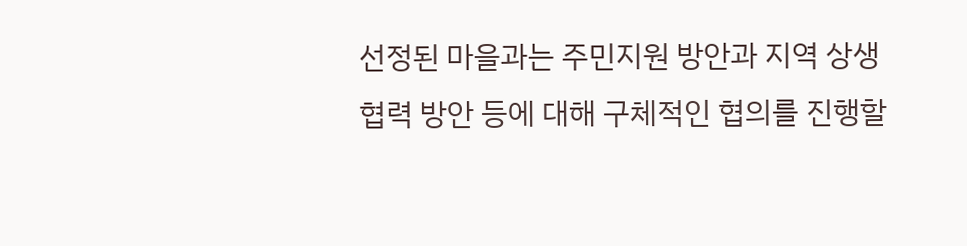선정된 마을과는 주민지원 방안과 지역 상생 협력 방안 등에 대해 구체적인 협의를 진행할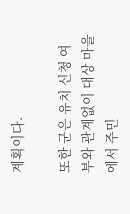계획이다.

또한 군은 유치 신청 여부와 관계없이 대상 마을에서 주민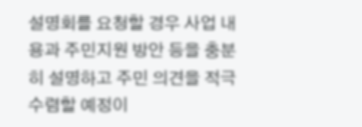설명회를 요청할 경우 사업 내용과 주민지원 방안 등을 충분히 설명하고 주민 의견을 적극 수렴할 예정이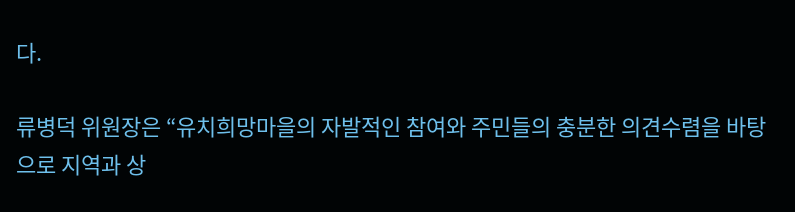다.

류병덕 위원장은 “유치희망마을의 자발적인 참여와 주민들의 충분한 의견수렴을 바탕으로 지역과 상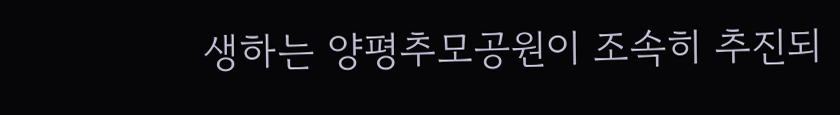생하는 양평추모공원이 조속히 추진되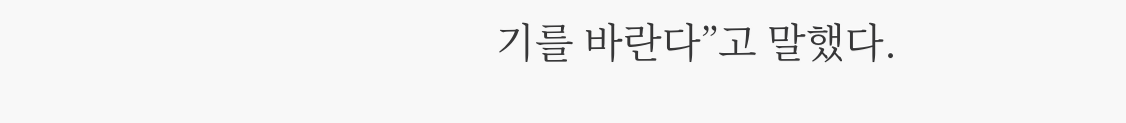기를 바란다”고 말했다.